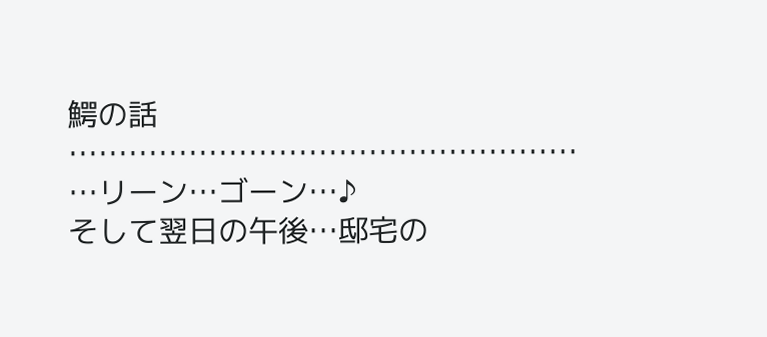鰐の話
……………………………………………
…リーン…ゴーン…♪
そして翌日の午後…邸宅の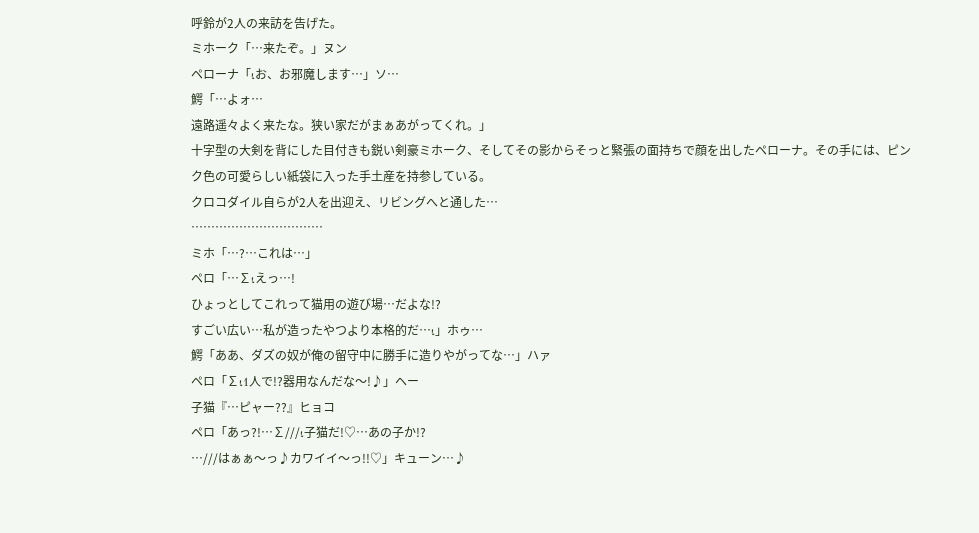呼鈴が2人の来訪を告げた。
ミホーク「…来たぞ。」ヌン
ペローナ「ιお、お邪魔します…」ソ…
鰐「…よォ…
遠路遥々よく来たな。狭い家だがまぁあがってくれ。」
十字型の大剣を背にした目付きも鋭い剣豪ミホーク、そしてその影からそっと緊張の面持ちで顔を出したペローナ。その手には、ピンク色の可愛らしい紙袋に入った手土産を持参している。
クロコダイル自らが2人を出迎え、リビングへと通した…
……………………………
ミホ「…?…これは…」
ペロ「…∑ιえっ…!
ひょっとしてこれって猫用の遊び場…だよな!?
すごい広い…私が造ったやつより本格的だ…ι」ホゥ…
鰐「ああ、ダズの奴が俺の留守中に勝手に造りやがってな…」ハァ
ペロ「∑ι1人で!?器用なんだな〜!♪」ヘー
子猫『…ピャー??』ヒョコ
ペロ「あっ?!…∑///ι子猫だ!♡…あの子か!?
…///はぁぁ〜っ♪カワイイ〜っ!!♡」キューン…♪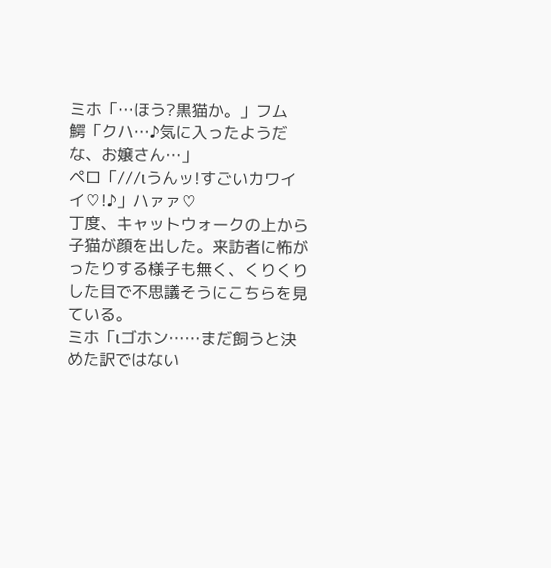ミホ「…ほう?黒猫か。」フム
鰐「クハ…♪気に入ったようだな、お嬢さん…」
ペロ「///ιうんッ!すごいカワイイ♡!♪」ハァァ♡
丁度、キャットウォークの上から子猫が顔を出した。来訪者に怖がったりする様子も無く、くりくりした目で不思議そうにこちらを見ている。
ミホ「ιゴホン……まだ飼うと決めた訳ではない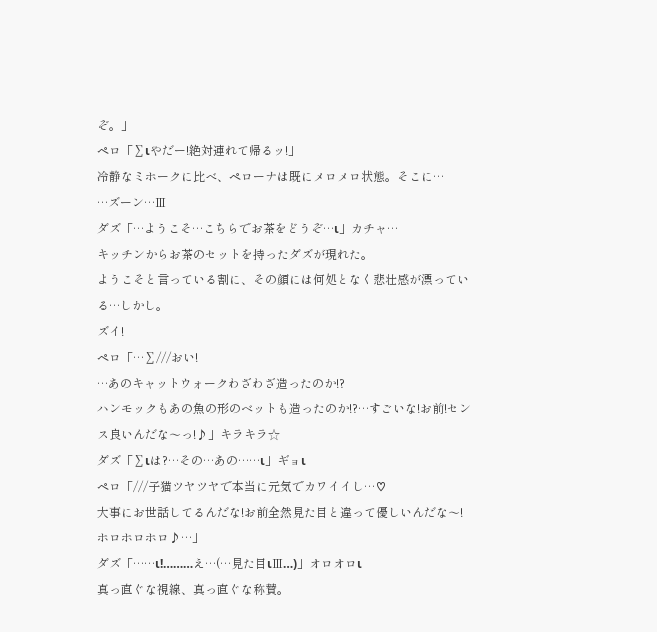ぞ。」
ペロ「∑ιやだー!絶対連れて帰るッ!」
冷静なミホークに比べ、ペローナは既にメロメロ状態。そこに…
…ズーン…Ⅲ
ダズ「…ようこそ…こちらでお茶をどうぞ…ι」カチャ…
キッチンからお茶のセットを持ったダズが現れた。
ようこそと言っている割に、その顔には何処となく悲壮感が漂っている…しかし。
ズイ!
ペロ「…∑///おい!
…あのキャットウォークわざわざ造ったのか!?
ハンモックもあの魚の形のベットも造ったのか!?…すごいな!お前!センス良いんだな〜っ!♪」キラキラ☆
ダズ「∑ιは?…その…あの……ι」ギョι
ペロ「///子猫ツヤツヤで本当に元気でカワイイし…♡
大事にお世話してるんだな!お前全然見た目と違って優しいんだな〜!ホロホロホロ♪…」
ダズ「……ι!………え…(…見た目ιⅢ…)」オロオロι
真っ直ぐな視線、真っ直ぐな称賛。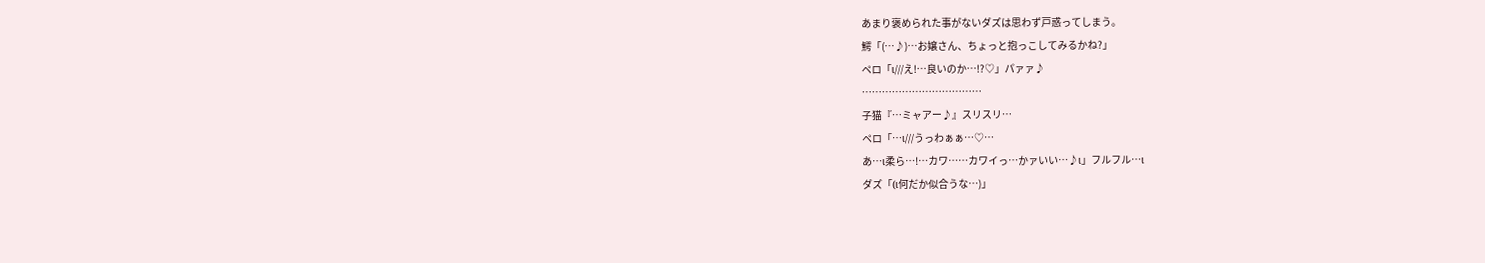あまり褒められた事がないダズは思わず戸惑ってしまう。
鰐「(…♪)…お嬢さん、ちょっと抱っこしてみるかね?」
ペロ「ι///え!…良いのか…!?♡」パァァ♪
………………………………
子猫『…ミャアー♪』スリスリ…
ペロ「…ι///うっわぁぁ…♡…
あ…ι柔ら…!…カワ……カワイっ…かァいい…♪ι」フルフル…ι
ダズ「(ι何だか似合うな…)」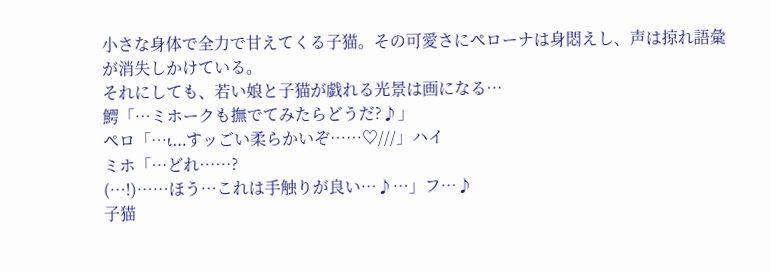小さな身体で全力で甘えてくる子猫。その可愛さにペローナは身悶えし、声は掠れ語彙が消失しかけている。
それにしても、若い娘と子猫が戯れる光景は画になる…
鰐「…ミホークも撫でてみたらどうだ?♪」
ペロ「…ι…すッごい柔らかいぞ……♡///」ハイ
ミホ「…どれ……?
(…!)……ほう…これは手触りが良い…♪…」フ…♪
子猫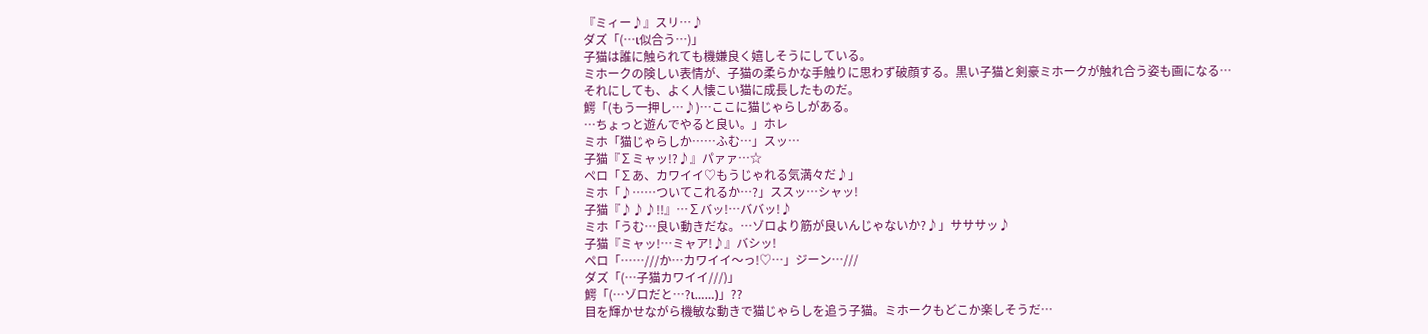『ミィー♪』スリ…♪
ダズ「(…ι似合う…)」
子猫は誰に触られても機嫌良く嬉しそうにしている。
ミホークの険しい表情が、子猫の柔らかな手触りに思わず破顔する。黒い子猫と剣豪ミホークが触れ合う姿も画になる…
それにしても、よく人懐こい猫に成長したものだ。
鰐「(もう一押し…♪)…ここに猫じゃらしがある。
…ちょっと遊んでやると良い。」ホレ
ミホ「猫じゃらしか……ふむ…」スッ…
子猫『∑ミャッ!?♪』パァァ…☆
ペロ「∑あ、カワイイ♡もうじゃれる気満々だ♪」
ミホ「♪……ついてこれるか…?」ススッ…シャッ!
子猫『♪♪♪!!』…∑バッ!…ババッ!♪
ミホ「うむ…良い動きだな。…ゾロより筋が良いんじゃないか?♪」サササッ♪
子猫『ミャッ!…ミャア!♪』バシッ!
ペロ「……///か…カワイイ〜っ!♡…」ジーン…///
ダズ「(…子猫カワイイ///)」
鰐「(…ゾロだと…?ι……)」??
目を輝かせながら機敏な動きで猫じゃらしを追う子猫。ミホークもどこか楽しそうだ…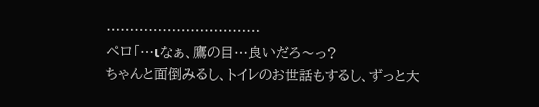……………………………
ペロ「…ιなぁ、鷹の目…良いだろ〜っ?
ちゃんと面倒みるし、トイレのお世話もするし、ずっと大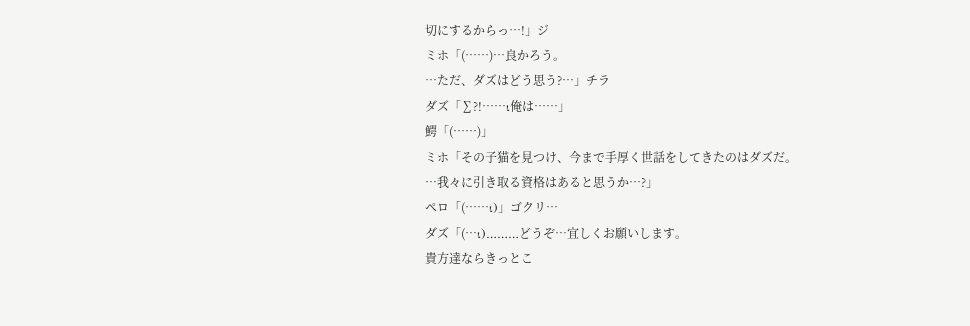切にするからっ…!」ジ
ミホ「(……)…良かろう。
…ただ、ダズはどう思う?…」チラ
ダズ「∑?!……ι俺は……」
鰐「(……)」
ミホ「その子猫を見つけ、今まで手厚く世話をしてきたのはダズだ。
…我々に引き取る資格はあると思うか…?」
ペロ「(……ι)」ゴクリ…
ダズ「(…ι)………どうぞ…宜しくお願いします。
貴方達ならきっとこ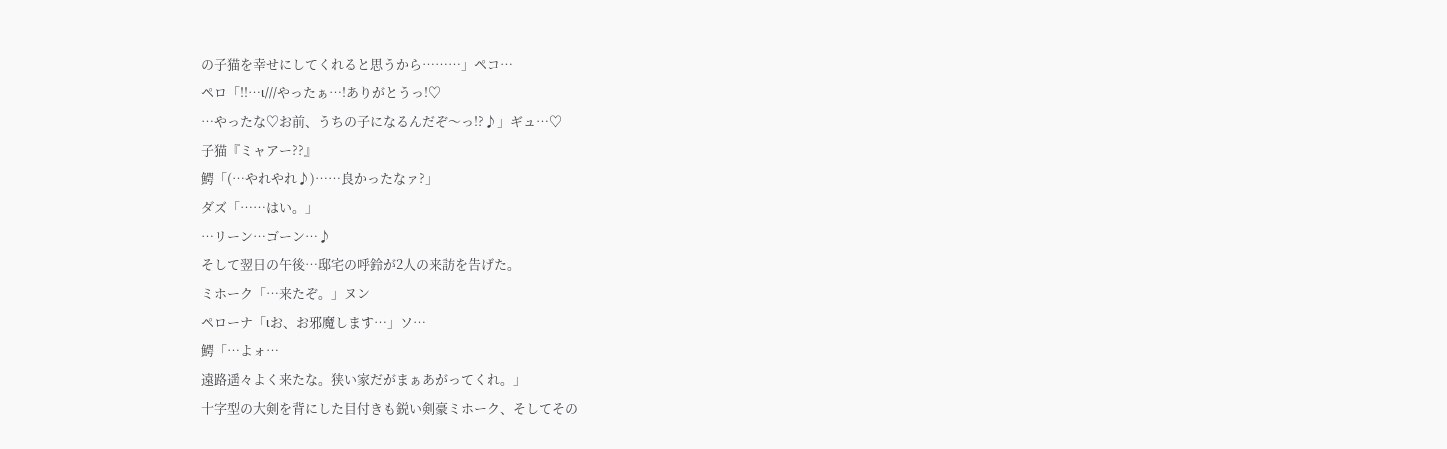の子猫を幸せにしてくれると思うから………」ペコ…
ペロ「!!…ι///やったぁ…!ありがとうっ!♡
…やったな♡お前、うちの子になるんだぞ〜っ!?♪」ギュ…♡
子猫『ミャアー??』
鰐「(…やれやれ♪)……良かったなァ?」
ダズ「……はい。」
…リーン…ゴーン…♪
そして翌日の午後…邸宅の呼鈴が2人の来訪を告げた。
ミホーク「…来たぞ。」ヌン
ペローナ「ιお、お邪魔します…」ソ…
鰐「…よォ…
遠路遥々よく来たな。狭い家だがまぁあがってくれ。」
十字型の大剣を背にした目付きも鋭い剣豪ミホーク、そしてその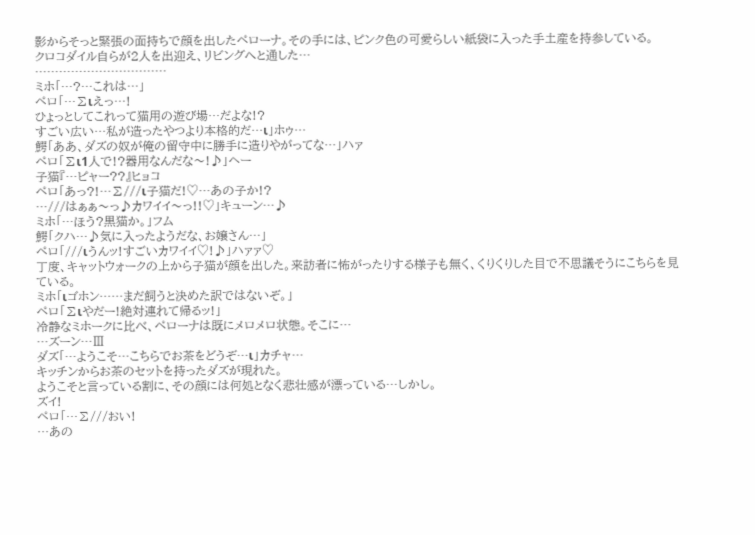影からそっと緊張の面持ちで顔を出したペローナ。その手には、ピンク色の可愛らしい紙袋に入った手土産を持参している。
クロコダイル自らが2人を出迎え、リビングへと通した…
……………………………
ミホ「…?…これは…」
ペロ「…∑ιえっ…!
ひょっとしてこれって猫用の遊び場…だよな!?
すごい広い…私が造ったやつより本格的だ…ι」ホゥ…
鰐「ああ、ダズの奴が俺の留守中に勝手に造りやがってな…」ハァ
ペロ「∑ι1人で!?器用なんだな〜!♪」ヘー
子猫『…ピャー??』ヒョコ
ペロ「あっ?!…∑///ι子猫だ!♡…あの子か!?
…///はぁぁ〜っ♪カワイイ〜っ!!♡」キューン…♪
ミホ「…ほう?黒猫か。」フム
鰐「クハ…♪気に入ったようだな、お嬢さん…」
ペロ「///ιうんッ!すごいカワイイ♡!♪」ハァァ♡
丁度、キャットウォークの上から子猫が顔を出した。来訪者に怖がったりする様子も無く、くりくりした目で不思議そうにこちらを見ている。
ミホ「ιゴホン……まだ飼うと決めた訳ではないぞ。」
ペロ「∑ιやだー!絶対連れて帰るッ!」
冷静なミホークに比べ、ペローナは既にメロメロ状態。そこに…
…ズーン…Ⅲ
ダズ「…ようこそ…こちらでお茶をどうぞ…ι」カチャ…
キッチンからお茶のセットを持ったダズが現れた。
ようこそと言っている割に、その顔には何処となく悲壮感が漂っている…しかし。
ズイ!
ペロ「…∑///おい!
…あの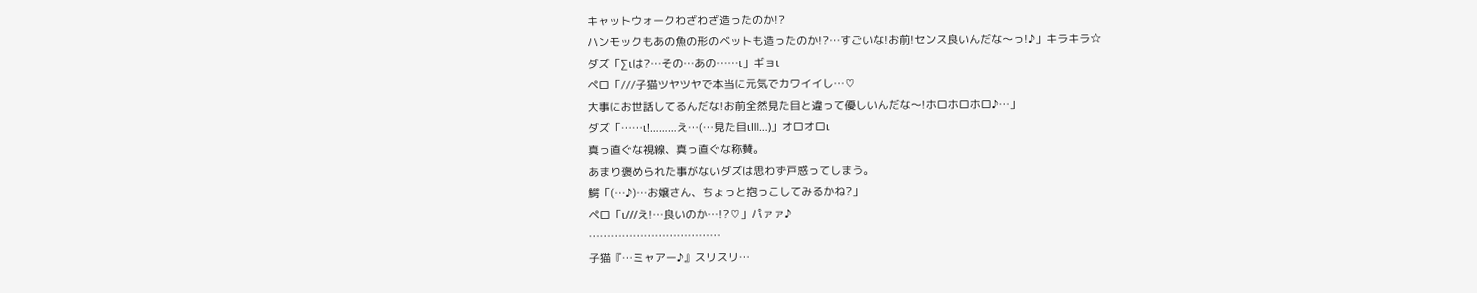キャットウォークわざわざ造ったのか!?
ハンモックもあの魚の形のベットも造ったのか!?…すごいな!お前!センス良いんだな〜っ!♪」キラキラ☆
ダズ「∑ιは?…その…あの……ι」ギョι
ペロ「///子猫ツヤツヤで本当に元気でカワイイし…♡
大事にお世話してるんだな!お前全然見た目と違って優しいんだな〜!ホロホロホロ♪…」
ダズ「……ι!………え…(…見た目ιⅢ…)」オロオロι
真っ直ぐな視線、真っ直ぐな称賛。
あまり褒められた事がないダズは思わず戸惑ってしまう。
鰐「(…♪)…お嬢さん、ちょっと抱っこしてみるかね?」
ペロ「ι///え!…良いのか…!?♡」パァァ♪
………………………………
子猫『…ミャアー♪』スリスリ…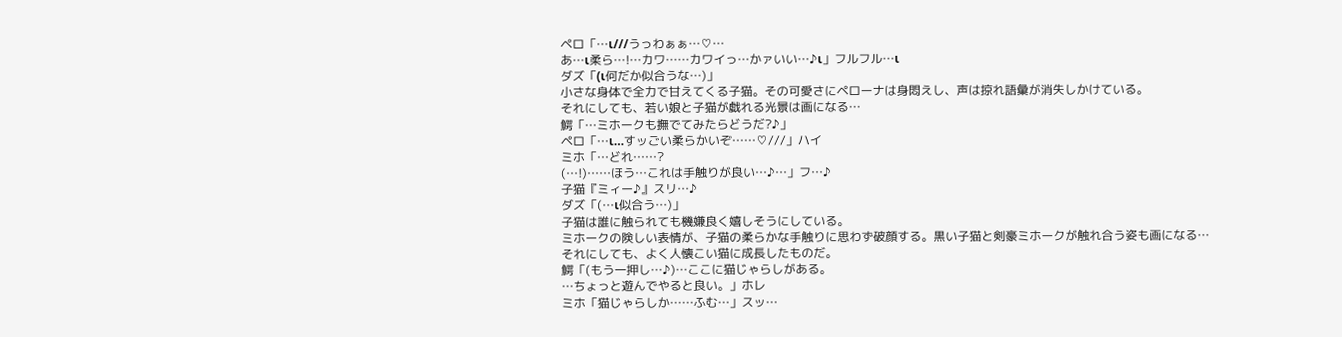ペロ「…ι///うっわぁぁ…♡…
あ…ι柔ら…!…カワ……カワイっ…かァいい…♪ι」フルフル…ι
ダズ「(ι何だか似合うな…)」
小さな身体で全力で甘えてくる子猫。その可愛さにペローナは身悶えし、声は掠れ語彙が消失しかけている。
それにしても、若い娘と子猫が戯れる光景は画になる…
鰐「…ミホークも撫でてみたらどうだ?♪」
ペロ「…ι…すッごい柔らかいぞ……♡///」ハイ
ミホ「…どれ……?
(…!)……ほう…これは手触りが良い…♪…」フ…♪
子猫『ミィー♪』スリ…♪
ダズ「(…ι似合う…)」
子猫は誰に触られても機嫌良く嬉しそうにしている。
ミホークの険しい表情が、子猫の柔らかな手触りに思わず破顔する。黒い子猫と剣豪ミホークが触れ合う姿も画になる…
それにしても、よく人懐こい猫に成長したものだ。
鰐「(もう一押し…♪)…ここに猫じゃらしがある。
…ちょっと遊んでやると良い。」ホレ
ミホ「猫じゃらしか……ふむ…」スッ…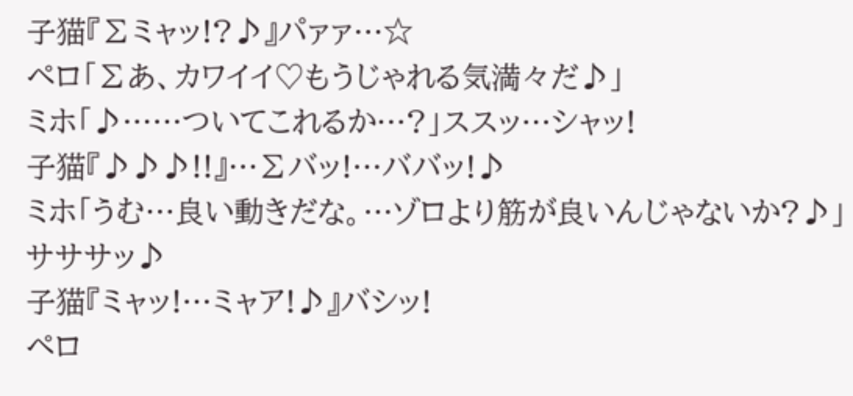子猫『∑ミャッ!?♪』パァァ…☆
ペロ「∑あ、カワイイ♡もうじゃれる気満々だ♪」
ミホ「♪……ついてこれるか…?」ススッ…シャッ!
子猫『♪♪♪!!』…∑バッ!…ババッ!♪
ミホ「うむ…良い動きだな。…ゾロより筋が良いんじゃないか?♪」サササッ♪
子猫『ミャッ!…ミャア!♪』バシッ!
ペロ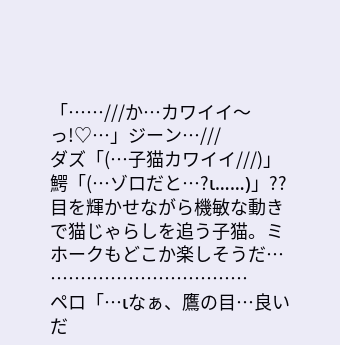「……///か…カワイイ〜っ!♡…」ジーン…///
ダズ「(…子猫カワイイ///)」
鰐「(…ゾロだと…?ι……)」??
目を輝かせながら機敏な動きで猫じゃらしを追う子猫。ミホークもどこか楽しそうだ…
……………………………
ペロ「…ιなぁ、鷹の目…良いだ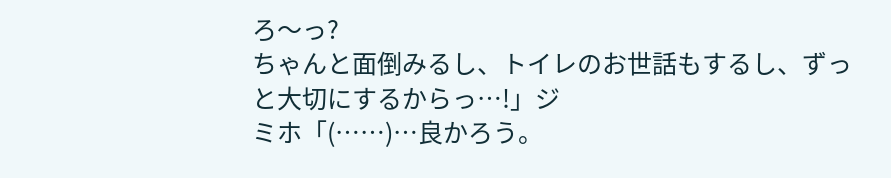ろ〜っ?
ちゃんと面倒みるし、トイレのお世話もするし、ずっと大切にするからっ…!」ジ
ミホ「(……)…良かろう。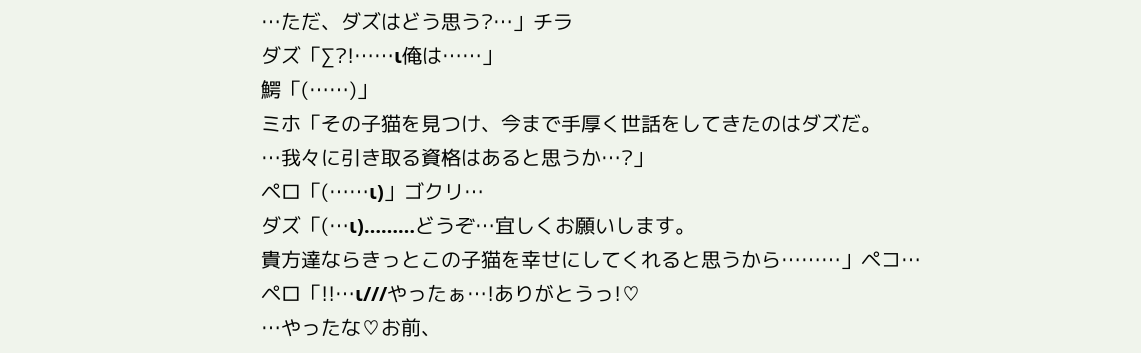…ただ、ダズはどう思う?…」チラ
ダズ「∑?!……ι俺は……」
鰐「(……)」
ミホ「その子猫を見つけ、今まで手厚く世話をしてきたのはダズだ。
…我々に引き取る資格はあると思うか…?」
ペロ「(……ι)」ゴクリ…
ダズ「(…ι)………どうぞ…宜しくお願いします。
貴方達ならきっとこの子猫を幸せにしてくれると思うから………」ペコ…
ペロ「!!…ι///やったぁ…!ありがとうっ!♡
…やったな♡お前、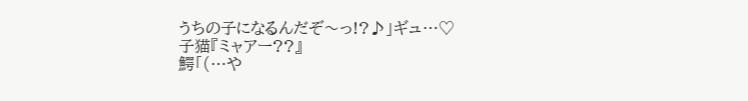うちの子になるんだぞ〜っ!?♪」ギュ…♡
子猫『ミャアー??』
鰐「(…や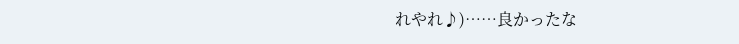れやれ♪)……良かったな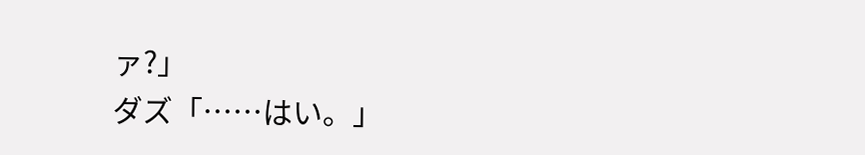ァ?」
ダズ「……はい。」